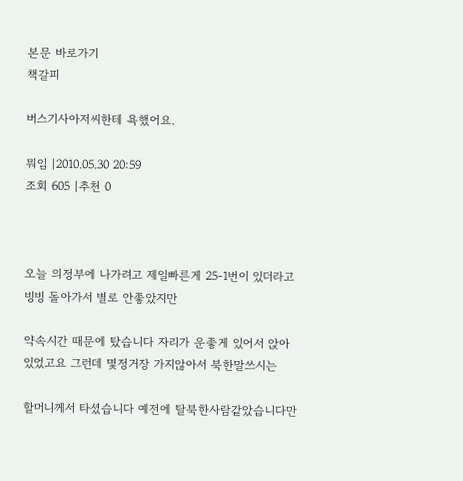본문 바로가기
책갈피

버스기사아저씨한테 욕했어요.

뭐임 |2010.05.30 20:59
조회 605 |추천 0



오늘 의정부에 나가려고 제일빠른게 25-1번이 있더라고 빙빙 돌아가서 별로 안좋았지만

약속시간 때문에 탔습니다 자리가 운좋게 있어서 앉아있었고요 그런데 몇정거장 가지않아서 북한말쓰시는

할머니께서 타셨습니다 예전에 탈북한사람같았습니다만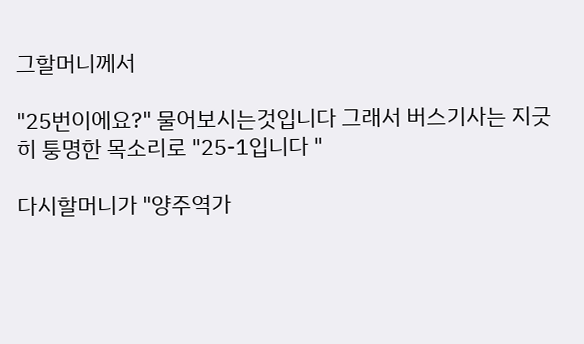그할머니께서

"25번이에요?" 물어보시는것입니다 그래서 버스기사는 지긋히 퉁명한 목소리로 "25-1입니다 "

다시할머니가 "양주역가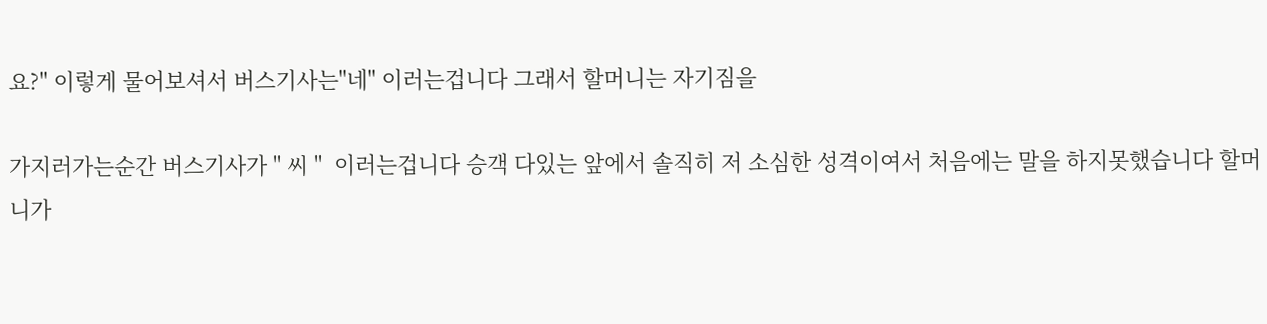요?" 이렇게 물어보셔서 버스기사는"네" 이러는겁니다 그래서 할머니는 자기짐을

가지러가는순간 버스기사가 " 씨 "  이러는겁니다 승객 다있는 앞에서 솔직히 저 소심한 성격이여서 처음에는 말을 하지못했습니다 할머니가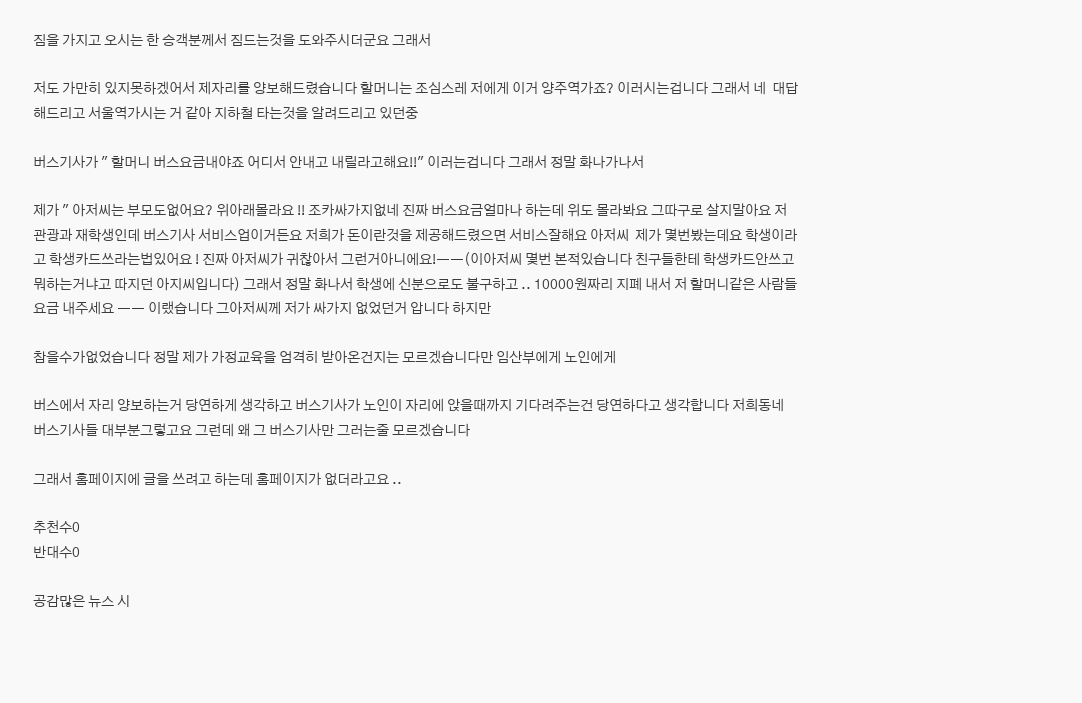짐을 가지고 오시는 한 승객분께서 짐드는것을 도와주시더군요 그래서

저도 가만히 있지못하겠어서 제자리를 양보해드렸습니다 할머니는 조심스레 저에게 이거 양주역가죠? 이러시는겁니다 그래서 네  대답해드리고 서울역가시는 거 같아 지하철 타는것을 알려드리고 있던중

버스기사가 " 할머니 버스요금내야죠 어디서 안내고 내릴라고해요!!" 이러는겁니다 그래서 정말 화나가나서

제가 " 아저씨는 부모도없어요? 위아래몰라요 !! 조카싸가지없네 진짜 버스요금얼마나 하는데 위도 몰라봐요 그따구로 살지말아요 저 관광과 재학생인데 버스기사 서비스업이거든요 저희가 돈이란것을 제공해드렸으면 서비스잘해요 아저씨  제가 몇번봤는데요 학생이라고 학생카드쓰라는법있어요 ! 진짜 아저씨가 귀찮아서 그런거아니에요!ㅡㅡ(이아저씨 몇번 본적있습니다 친구들한테 학생카드안쓰고 뭐하는거냐고 따지던 아지씨입니다) 그래서 정말 화나서 학생에 신분으로도 불구하고 .. 10000원짜리 지폐 내서 저 할머니같은 사람들 요금 내주세요 ㅡㅡ 이랬습니다 그아저씨께 저가 싸가지 없었던거 압니다 하지만

참을수가없었습니다 정말 제가 가정교육을 엄격히 받아온건지는 모르겠습니다만 임산부에게 노인에게

버스에서 자리 양보하는거 당연하게 생각하고 버스기사가 노인이 자리에 앉을때까지 기다려주는건 당연하다고 생각합니다 저희동네 버스기사들 대부분그렇고요 그런데 왜 그 버스기사만 그러는줄 모르겠습니다

그래서 홈페이지에 글을 쓰려고 하는데 홈페이지가 없더라고요 ..

추천수0
반대수0

공감많은 뉴스 시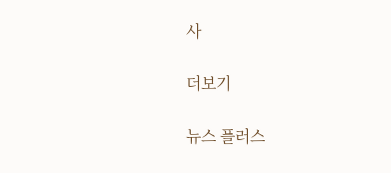사

더보기

뉴스 플러스